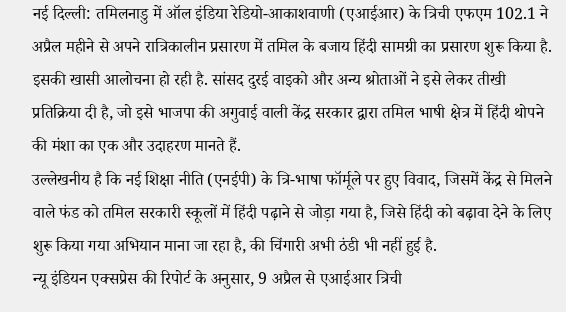नई दिल्ली: तमिलनाडु में ऑल इंडिया रेडियो-आकाशवाणी (एआईआर) के त्रिची एफएम 102.1 ने अप्रैल महीने से अपने रात्रिकालीन प्रसारण में तमिल के बजाय हिंदी सामग्री का प्रसारण शुरू किया है. इसकी खासी आलोचना हो रही है. सांसद दुरई वाइको और अन्य श्रोताओं ने इसे लेकर तीखी प्रतिक्रिया दी है, जो इसे भाजपा की अगुवाई वाली केंद्र सरकार द्वारा तमिल भाषी क्षेत्र में हिंदी थोपने की मंशा का एक और उदाहरण मानते हैं.
उल्लेखनीय है कि नई शिक्षा नीति (एनईपी) के त्रि-भाषा फॉर्मूले पर हुए विवाद, जिसमें केंद्र से मिलने वाले फंड को तमिल सरकारी स्कूलों में हिंदी पढ़ाने से जोड़ा गया है, जिसे हिंदी को बढ़ावा देने के लिए शुरू किया गया अभियान माना जा रहा है, की चिंगारी अभी ठंडी भी नहीं हुई है.
न्यू इंडियन एक्सप्रेस की रिपोर्ट के अनुसार, 9 अप्रैल से एआईआर त्रिची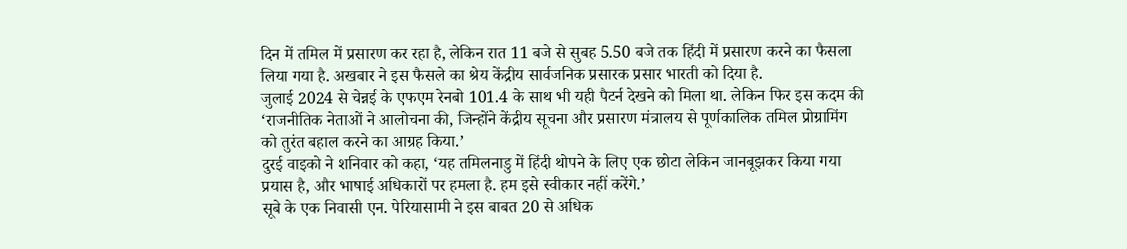दिन में तमिल में प्रसारण कर रहा है, लेकिन रात 11 बजे से सुबह 5.50 बजे तक हिंदी में प्रसारण करने का फैसला लिया गया है. अखबार ने इस फैसले का श्रेय केंद्रीय सार्वजनिक प्रसारक प्रसार भारती को दिया है.
जुलाई 2024 से चेन्नई के एफएम रेनबो 101.4 के साथ भी यही पैटर्न देखने को मिला था. लेकिन फिर इस कदम की ‘राजनीतिक नेताओं ने आलोचना की, जिन्होंने केंद्रीय सूचना और प्रसारण मंत्रालय से पूर्णकालिक तमिल प्रोग्रामिंग को तुरंत बहाल करने का आग्रह किया.’
दुरई वाइको ने शनिवार को कहा, ‘यह तमिलनाडु में हिंदी थोपने के लिए एक छोटा लेकिन जानबूझकर किया गया प्रयास है, और भाषाई अधिकारों पर हमला है. हम इसे स्वीकार नहीं करेंगे.’
सूबे के एक निवासी एन. पेरियासामी ने इस बाबत 20 से अधिक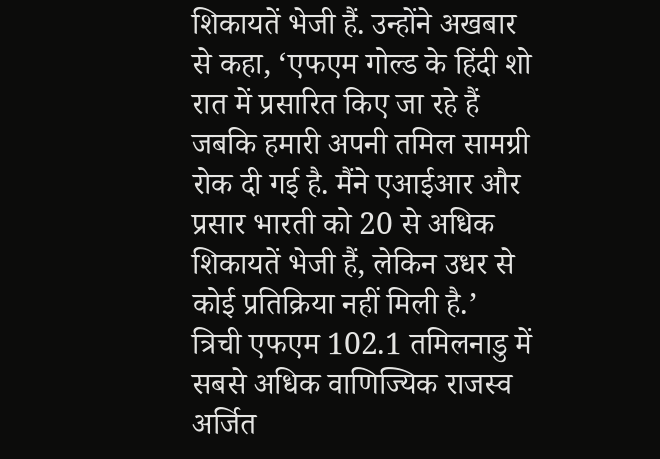शिकायतें भेजी हैं. उन्होंने अखबार से कहा, ‘एफएम गोल्ड के हिंदी शो रात में प्रसारित किए जा रहे हैं जबकि हमारी अपनी तमिल सामग्री रोक दी गई है. मैंने एआईआर और प्रसार भारती को 20 से अधिक शिकायतें भेजी हैं, लेकिन उधर से कोई प्रतिक्रिया नहीं मिली है.’
त्रिची एफएम 102.1 तमिलनाडु में सबसे अधिक वाणिज्यिक राजस्व अर्जित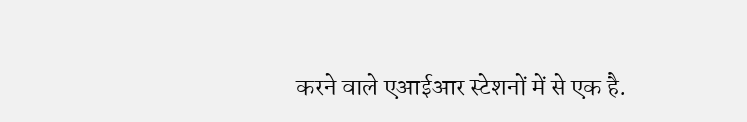करने वाले एआईआर स्टेशनों में से एक है.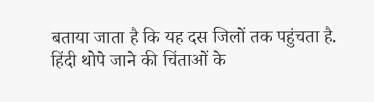बताया जाता है कि यह दस जिलों तक पहुंचता है. हिंदी थोपे जाने की चिंताओं के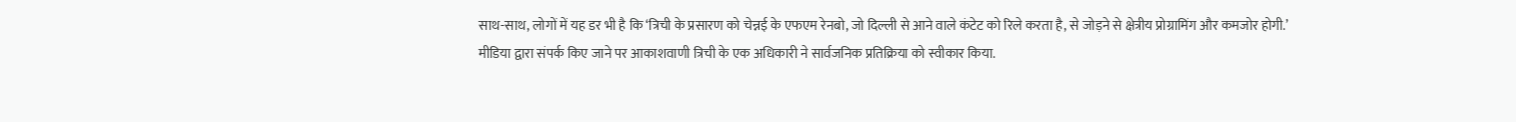साथ-साथ, लोगों में यह डर भी है कि ‘त्रिची के प्रसारण को चेन्नई के एफएम रेनबो, जो दिल्ली से आने वाले कंटेट को रिले करता है, से जोड़ने से क्षेत्रीय प्रोग्रामिंग और कमजोर होगी.’
मीडिया द्वारा संपर्क किए जाने पर आकाशवाणी त्रिची के एक अधिकारी ने सार्वजनिक प्रतिक्रिया को स्वीकार किया.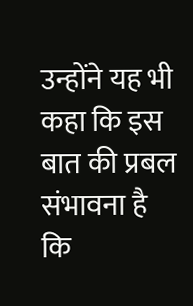उन्होंने यह भी कहा कि इस बात की प्रबल संभावना है कि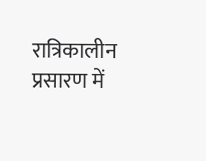रात्रिकालीन प्रसारण में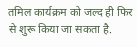तमिल कार्यक्रम को जल्द ही फिर से शुरू किया जा सकता है.